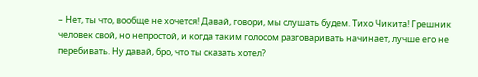– Нет, ты что, вообще не хочется! Давай, говори, мы слушать будем. Тихо Чикита! Грешник человек свой, но непростой, и когда таким голосом разговаривать начинает, лучше его не перебивать. Ну давай, бро, что ты сказать хотел?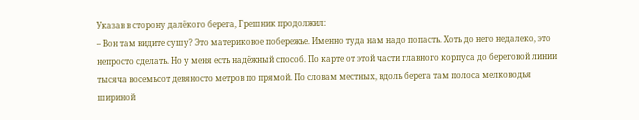Указав в сторону далёкого берега, Грешник продолжил:
– Вон там видите сушу? Это материковое побережье. Именно туда нам надо попасть. Хоть до него недалеко, это непросто сделать. Но у меня есть надёжный способ. По карте от этой части главного корпуса до береговой линии тысяча восемьсот девяносто метров по прямой. По словам местных, вдоль берега там полоса мелководья шириной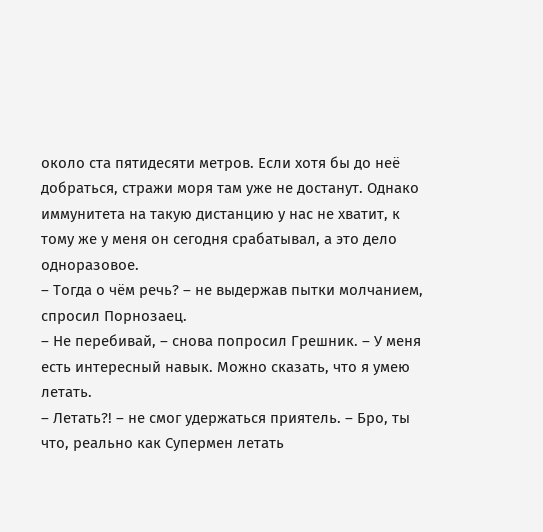около ста пятидесяти метров. Если хотя бы до неё добраться, стражи моря там уже не достанут. Однако иммунитета на такую дистанцию у нас не хватит, к тому же у меня он сегодня срабатывал, а это дело одноразовое.
– Тогда о чём речь? – не выдержав пытки молчанием, спросил Порнозаец.
– Не перебивай, – снова попросил Грешник. – У меня есть интересный навык. Можно сказать, что я умею летать.
– Летать?! – не смог удержаться приятель. – Бро, ты что, реально как Супермен летать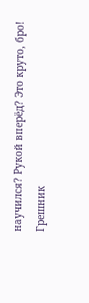научился? Рукой вперёд? Это круто, бро!
Грешник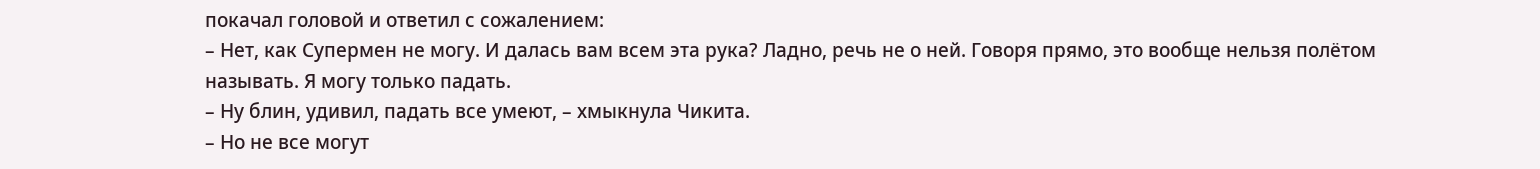покачал головой и ответил с сожалением:
– Нет, как Супермен не могу. И далась вам всем эта рука? Ладно, речь не о ней. Говоря прямо, это вообще нельзя полётом называть. Я могу только падать.
– Ну блин, удивил, падать все умеют, – хмыкнула Чикита.
– Но не все могут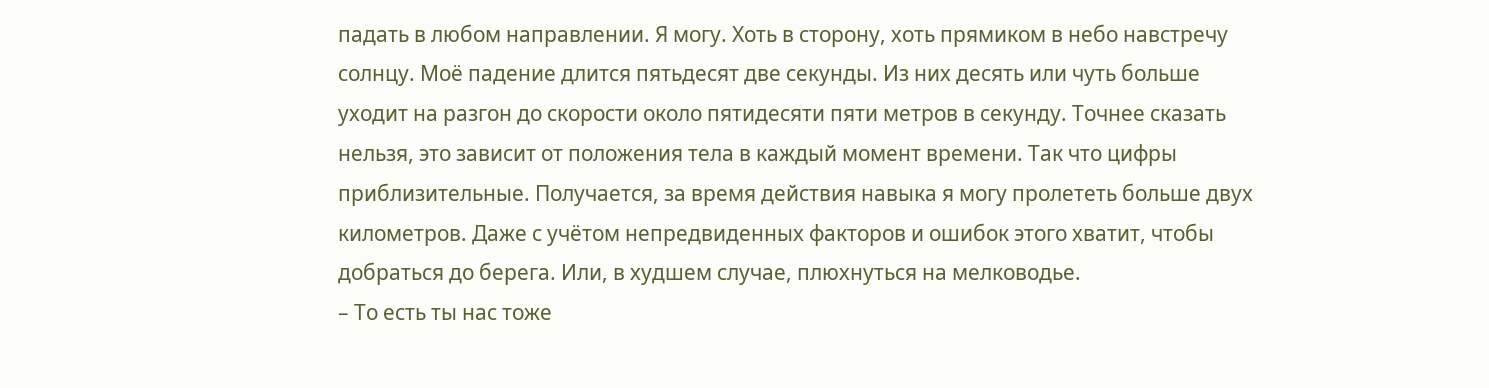падать в любом направлении. Я могу. Хоть в сторону, хоть прямиком в небо навстречу солнцу. Моё падение длится пятьдесят две секунды. Из них десять или чуть больше уходит на разгон до скорости около пятидесяти пяти метров в секунду. Точнее сказать нельзя, это зависит от положения тела в каждый момент времени. Так что цифры приблизительные. Получается, за время действия навыка я могу пролететь больше двух километров. Даже с учётом непредвиденных факторов и ошибок этого хватит, чтобы добраться до берега. Или, в худшем случае, плюхнуться на мелководье.
– То есть ты нас тоже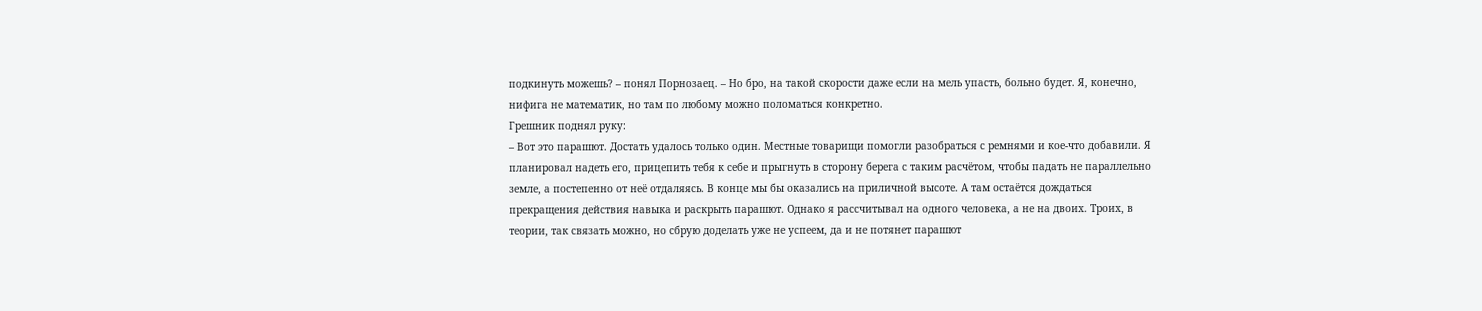подкинуть можешь? – понял Порнозаец. – Но бро, на такой скорости даже если на мель упасть, больно будет. Я, конечно, нифига не математик, но там по любому можно поломаться конкретно.
Грешник поднял руку:
– Вот это парашют. Достать удалось только один. Местные товарищи помогли разобраться с ремнями и кое-что добавили. Я планировал надеть его, прицепить тебя к себе и прыгнуть в сторону берега с таким расчётом, чтобы падать не параллельно земле, а постепенно от неё отдаляясь. В конце мы бы оказались на приличной высоте. А там остаётся дождаться прекращения действия навыка и раскрыть парашют. Однако я рассчитывал на одного человека, а не на двоих. Троих, в теории, так связать можно, но сбрую доделать уже не успеем, да и не потянет парашют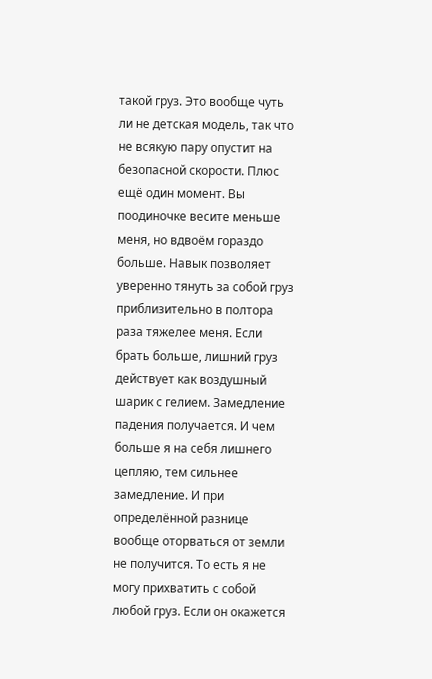такой груз. Это вообще чуть ли не детская модель, так что не всякую пару опустит на безопасной скорости. Плюс ещё один момент. Вы поодиночке весите меньше меня, но вдвоём гораздо больше. Навык позволяет уверенно тянуть за собой груз приблизительно в полтора раза тяжелее меня. Если брать больше, лишний груз действует как воздушный шарик с гелием. Замедление падения получается. И чем больше я на себя лишнего цепляю, тем сильнее замедление. И при определённой разнице вообще оторваться от земли не получится. То есть я не могу прихватить с собой любой груз. Если он окажется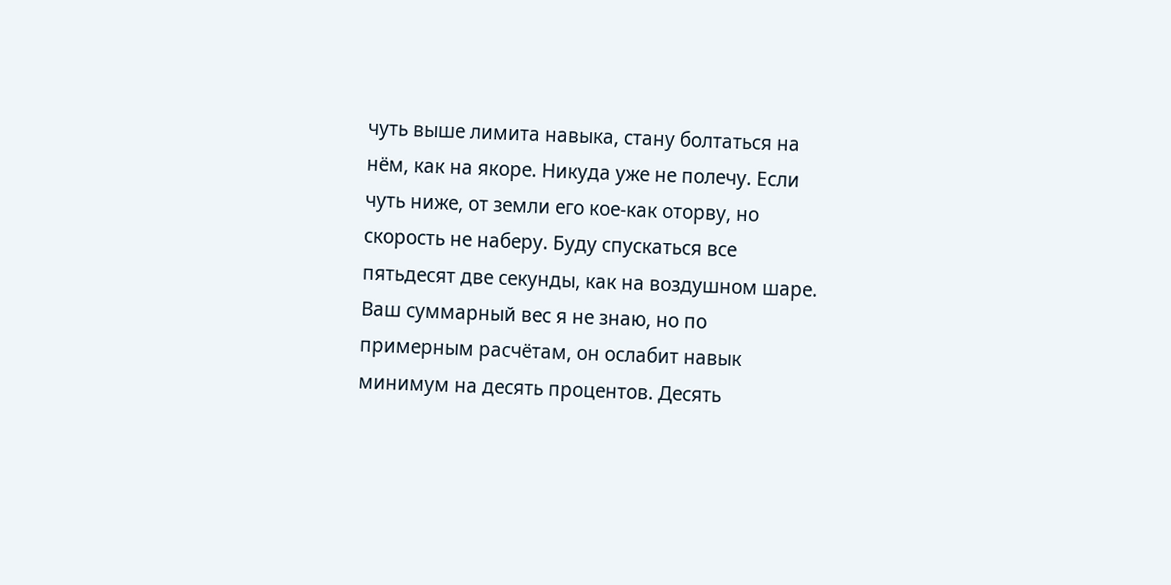чуть выше лимита навыка, стану болтаться на нём, как на якоре. Никуда уже не полечу. Если чуть ниже, от земли его кое-как оторву, но скорость не наберу. Буду спускаться все пятьдесят две секунды, как на воздушном шаре. Ваш суммарный вес я не знаю, но по примерным расчётам, он ослабит навык минимум на десять процентов. Десять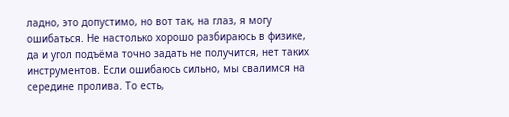ладно, это допустимо, но вот так, на глаз, я могу ошибаться. Не настолько хорошо разбираюсь в физике, да и угол подъёма точно задать не получится, нет таких инструментов. Если ошибаюсь сильно, мы свалимся на середине пролива. То есть,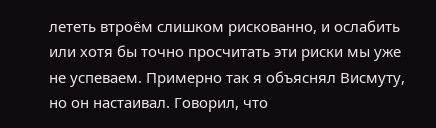лететь втроём слишком рискованно, и ослабить или хотя бы точно просчитать эти риски мы уже не успеваем. Примерно так я объяснял Висмуту, но он настаивал. Говорил, что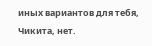иных вариантов для тебя, Чикита, нет.